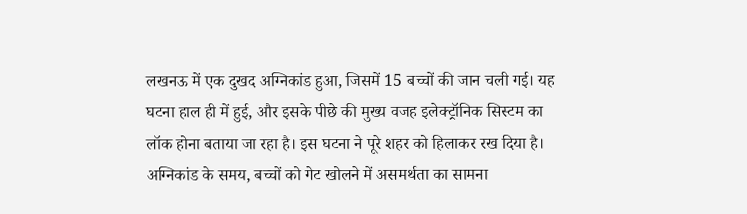लखनऊ में एक दुखद अग्निकांड हुआ, जिसमें 15 बच्चों की जान चली गई। यह घटना हाल ही में हुई, और इसके पीछे की मुख्य वजह इलेक्ट्रॉनिक सिस्टम का लॉक होना बताया जा रहा है। इस घटना ने पूरे शहर को हिलाकर रख दिया है।
अग्निकांड के समय, बच्चों को गेट खोलने में असमर्थता का सामना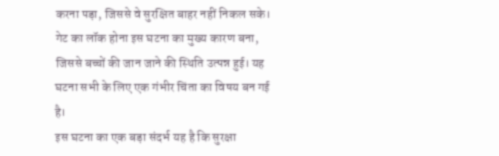करना पड़ा, जिससे वे सुरक्षित बाहर नहीं निकल सके। गेट का लॉक होना इस घटना का मुख्य कारण बना, जिससे बच्चों की जान जाने की स्थिति उत्पन्न हुई। यह घटना सभी के लिए एक गंभीर चिंता का विषय बन गई है।
इस घटना का एक बड़ा संदर्भ यह है कि सुरक्षा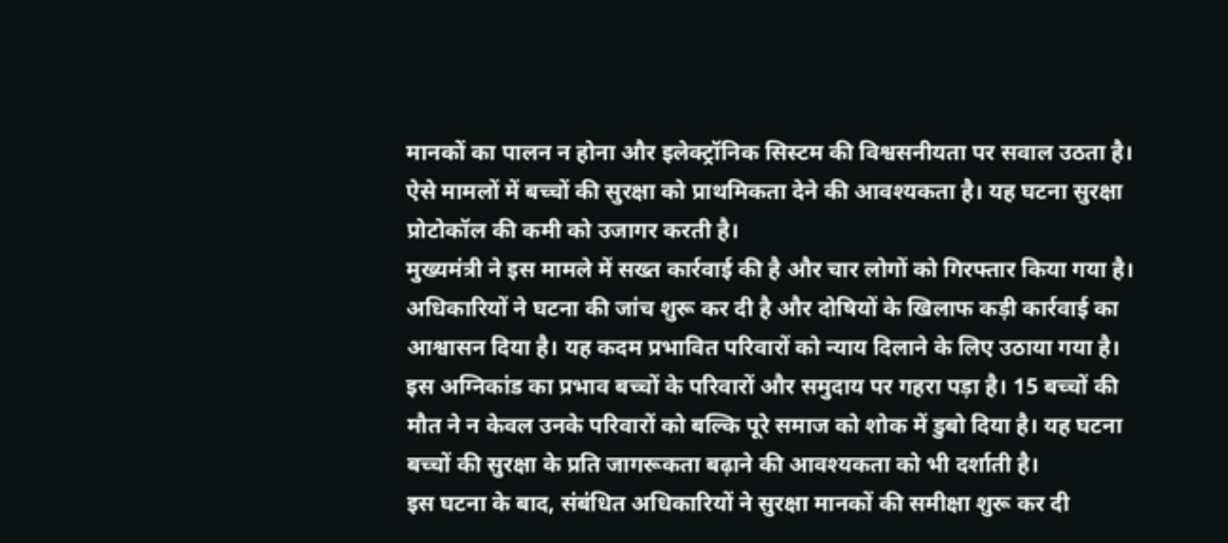मानकों का पालन न होना और इलेक्ट्रॉनिक सिस्टम की विश्वसनीयता पर सवाल उठता है। ऐसे मामलों में बच्चों की सुरक्षा को प्राथमिकता देने की आवश्यकता है। यह घटना सुरक्षा प्रोटोकॉल की कमी को उजागर करती है।
मुख्यमंत्री ने इस मामले में सख्त कार्रवाई की है और चार लोगों को गिरफ्तार किया गया है। अधिकारियों ने घटना की जांच शुरू कर दी है और दोषियों के खिलाफ कड़ी कार्रवाई का आश्वासन दिया है। यह कदम प्रभावित परिवारों को न्याय दिलाने के लिए उठाया गया है।
इस अग्निकांड का प्रभाव बच्चों के परिवारों और समुदाय पर गहरा पड़ा है। 15 बच्चों की मौत ने न केवल उनके परिवारों को बल्कि पूरे समाज को शोक में डुबो दिया है। यह घटना बच्चों की सुरक्षा के प्रति जागरूकता बढ़ाने की आवश्यकता को भी दर्शाती है।
इस घटना के बाद, संबंधित अधिकारियों ने सुरक्षा मानकों की समीक्षा शुरू कर दी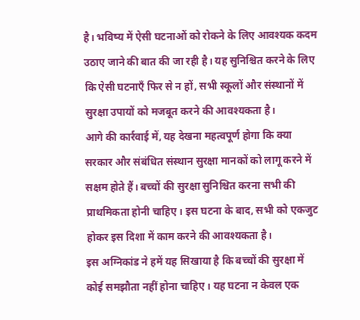है। भविष्य में ऐसी घटनाओं को रोकने के लिए आवश्यक कदम उठाए जाने की बात की जा रही है। यह सुनिश्चित करने के लिए कि ऐसी घटनाएँ फिर से न हों, सभी स्कूलों और संस्थानों में सुरक्षा उपायों को मजबूत करने की आवश्यकता है।
आगे की कार्रवाई में, यह देखना महत्वपूर्ण होगा कि क्या सरकार और संबंधित संस्थान सुरक्षा मानकों को लागू करने में सक्षम होते हैं। बच्चों की सुरक्षा सुनिश्चित करना सभी की प्राथमिकता होनी चाहिए। इस घटना के बाद, सभी को एकजुट होकर इस दिशा में काम करने की आवश्यकता है।
इस अग्निकांड ने हमें यह सिखाया है कि बच्चों की सुरक्षा में कोई समझौता नहीं होना चाहिए। यह घटना न केवल एक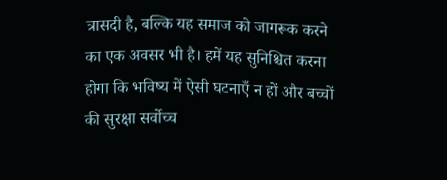त्रासदी है, बल्कि यह समाज को जागरूक करने का एक अवसर भी है। हमें यह सुनिश्चित करना होगा कि भविष्य में ऐसी घटनाएँ न हों और बच्चों की सुरक्षा सर्वोच्च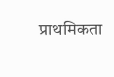प्राथमिकता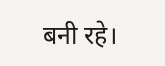बनी रहे।